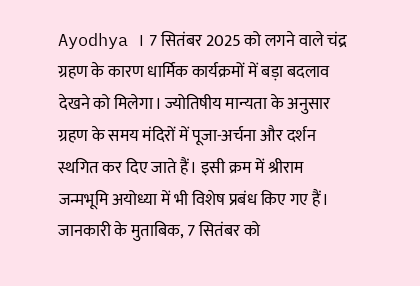Ayodhya । 7 सितंबर 2025 को लगने वाले चंद्र ग्रहण के कारण धार्मिक कार्यक्रमों में बड़ा बदलाव देखने को मिलेगा। ज्योतिषीय मान्यता के अनुसार ग्रहण के समय मंदिरों में पूजा-अर्चना और दर्शन स्थगित कर दिए जाते हैं। इसी क्रम में श्रीराम जन्मभूमि अयोध्या में भी विशेष प्रबंध किए गए हैं।
जानकारी के मुताबिक, 7 सितंबर को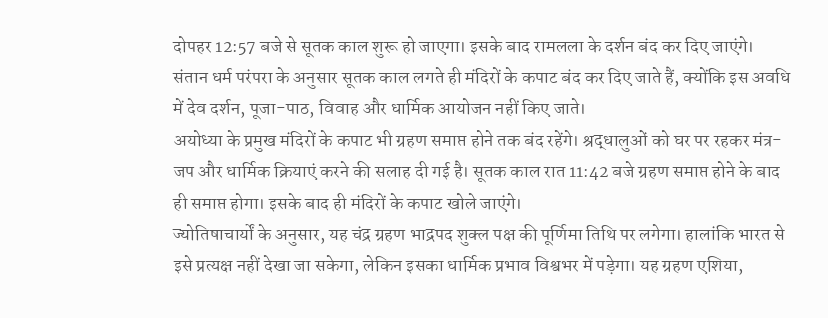दोपहर 12:57 बजे से सूतक काल शुरू हो जाएगा। इसके बाद रामलला के दर्शन बंद कर दिए जाएंगे। संतान धर्म परंपरा के अनुसार सूतक काल लगते ही मंदिरों के कपाट बंद कर दिए जाते हैं, क्योंकि इस अवधि में देव दर्शन, पूजा-पाठ, विवाह और धार्मिक आयोजन नहीं किए जाते।
अयोध्या के प्रमुख मंदिरों के कपाट भी ग्रहण समाप्त होने तक बंद रहेंगे। श्रद्धालुओं को घर पर रहकर मंत्र-जप और धार्मिक क्रियाएं करने की सलाह दी गई है। सूतक काल रात 11:42 बजे ग्रहण समाप्त होने के बाद ही समाप्त होगा। इसके बाद ही मंदिरों के कपाट खोले जाएंगे।
ज्योतिषाचार्यों के अनुसार, यह चंद्र ग्रहण भाद्रपद शुक्ल पक्ष की पूर्णिमा तिथि पर लगेगा। हालांकि भारत से इसे प्रत्यक्ष नहीं देखा जा सकेगा, लेकिन इसका धार्मिक प्रभाव विश्वभर में पड़ेगा। यह ग्रहण एशिया,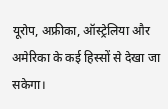यूरोप, अफ्रीका, ऑस्ट्रेलिया और अमेरिका के कई हिस्सों से देखा जा सकेगा।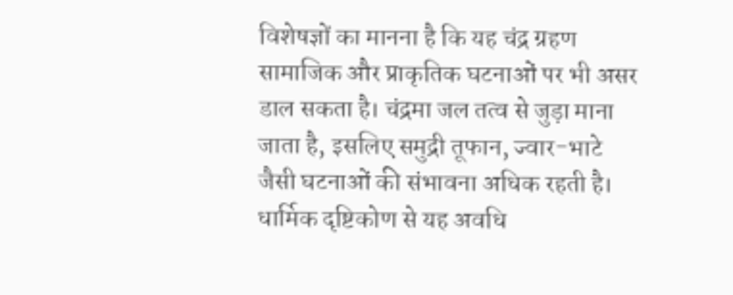विशेषज्ञों का मानना है कि यह चंद्र ग्रहण सामाजिक और प्राकृतिक घटनाओं पर भी असर डाल सकता है। चंद्रमा जल तत्व से जुड़ा माना जाता है, इसलिए समुद्री तूफान, ज्वार-भाटे जैसी घटनाओं की संभावना अधिक रहती है।
धार्मिक दृष्टिकोण से यह अवधि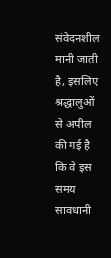संवेदनशील मानी जाती है, इसलिए श्रद्धालुओं से अपील की गई है कि वे इस समय सावधानी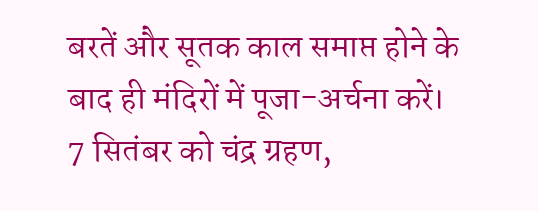बरतें और सूतक काल समाप्त होने के बाद ही मंदिरों में पूजा-अर्चना करें।
7 सितंबर को चंद्र ग्रहण,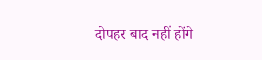दोपहर बाद नहीं होंगे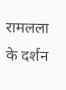रामलला के दर्शन